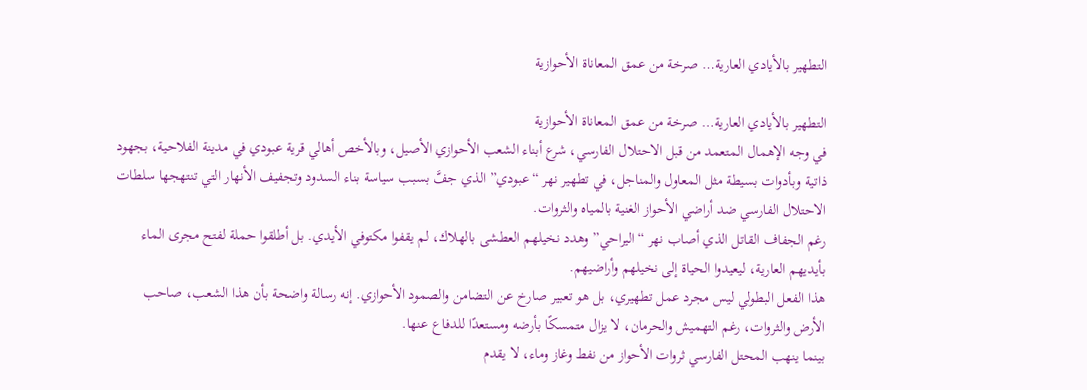التطهير بالأيادي العارية… صرخة من عمق المعاناة الأحوازية

التطهير بالأيادي العارية… صرخة من عمق المعاناة الأحوازية
في وجه الإهمال المتعمد من قبل الاحتلال الفارسي، شرع أبناء الشعب الأحوازي الأصيل، وبالأخص أهالي قرية عبودي في مدينة الفلاحية، بجهود ذاتية وبأدوات بسيطة مثل المعاول والمناجل، في تطهير نهر “عبودي” الذي جفَّ بسبب سياسة بناء السدود وتجفيف الأنهار التي تنتهجها سلطات الاحتلال الفارسي ضد أراضي الأحواز الغنية بالمياه والثروات.
رغم الجفاف القاتل الذي أصاب نهر “اليراحي” وهدد نخيلهم العطشى بالهلاك، لم يقفوا مكتوفي الأيدي. بل أطلقوا حملة لفتح مجرى الماء بأيديهم العارية، ليعيدوا الحياة إلى نخيلهم وأراضيهم.
هذا الفعل البطولي ليس مجرد عمل تطهيري، بل هو تعبير صارخ عن التضامن والصمود الأحوازي. إنه رسالة واضحة بأن هذا الشعب، صاحب الأرض والثروات، رغم التهميش والحرمان، لا يزال متمسكًا بأرضه ومستعدًا للدفاع عنها.
بينما ينهب المحتل الفارسي ثروات الأحواز من نفط وغاز وماء، لا يقدم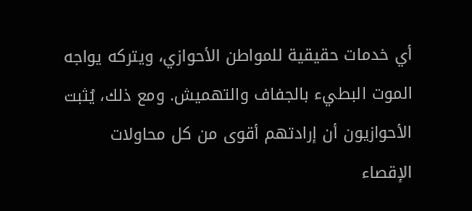أي خدمات حقيقية للمواطن الأحوازي، ويتركه يواجه الموت البطيء بالجفاف والتهميش. ومع ذلك، يُثبت الأحوازيون أن إرادتهم أقوى من كل محاولات الإقصاء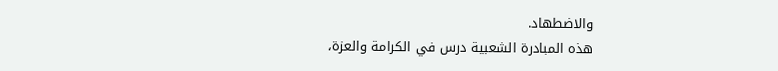والاضطهاد.
هذه المبادرة الشعبية درس في الكرامة والعزة،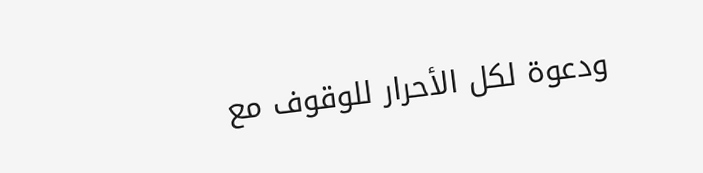ودعوة لكل الأحرار للوقوف مع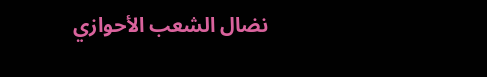نضال الشعب الأحوازي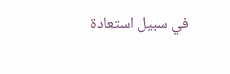في سبيل استعادة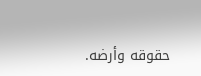حقوقه وأرضه.